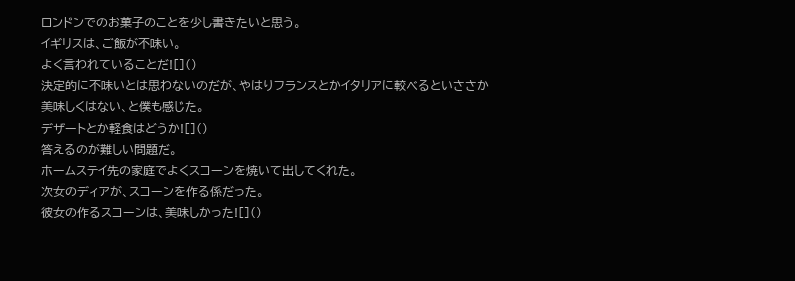ロンドンでのお菓子のことを少し書きたいと思う。
イギリスは、ご飯が不味い。
よく言われていることだ![]()
決定的に不味いとは思わないのだが、やはりフランスとかイタリアに較べるといささか美味しくはない、と僕も感じた。
デザートとか軽食はどうか![]()
答えるのが難しい問題だ。
ホームステイ先の家庭でよくスコーンを焼いて出してくれた。
次女のディアが、スコーンを作る係だった。
彼女の作るスコーンは、美味しかった![]()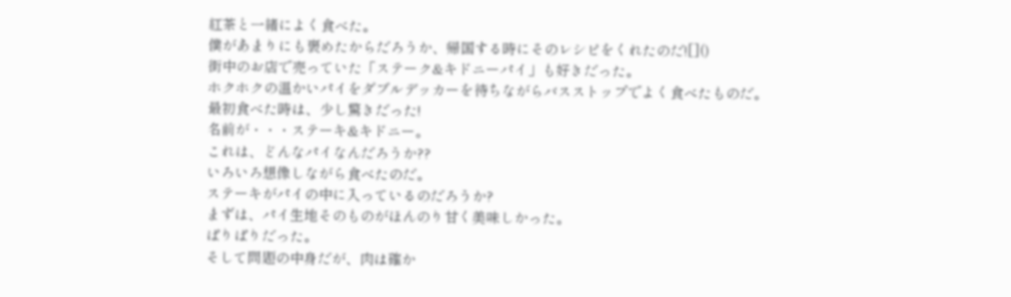紅茶と一緒によく食べた。
僕があまりにも褒めたからだろうか、帰国する時にそのレシピをくれたのだ![]()
街中のお店で売っていた「ステーク&キドニーパイ」も好きだった。
ホクホクの温かいパイをダブルデッカーを待ちながらバスストップでよく食べたものだ。
最初食べた時は、少し驚きだった!
名前が・・・ステーキ&キドニー。
これは、どんなパイなんだろうか??
いろいろ想像しながら食べたのだ。
ステーキがパイの中に入っているのだろうか?
まずは、パイ生地そのものがほんのり甘く美味しかった。
ぱりぱりだった。
そして問題の中身だが、肉は確か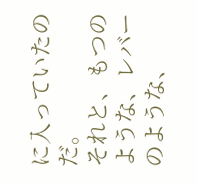に入っていたのだ。
それと、もつのような、レバーのような、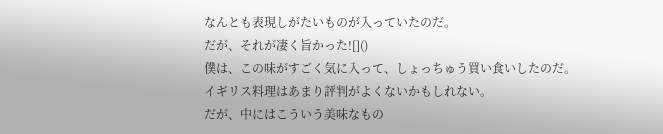なんとも表現しがたいものが入っていたのだ。
だが、それが凄く旨かった![]()
僕は、この味がすごく気に入って、しょっちゅう買い食いしたのだ。
イギリス料理はあまり評判がよくないかもしれない。
だが、中にはこういう美味なもの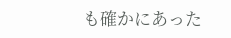も確かにあった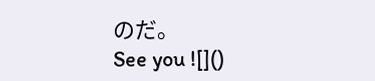のだ。
See you ![]()